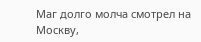Маг долго молча смотрел на Москву,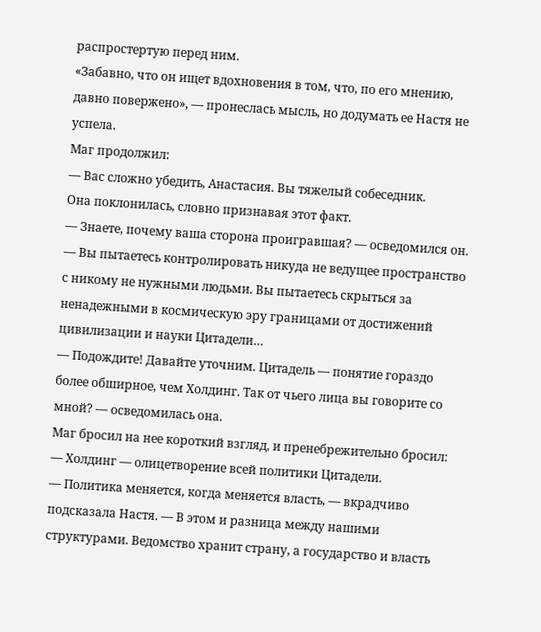распростертую перед ним.
«Забавно, что он ищет вдохновения в том, что, по его мнению, давно повержено», — пронеслась мысль, но додумать ее Настя не успела.
Маг продолжил:
— Вас сложно убедить, Анастасия. Вы тяжелый собеседник.
Она поклонилась, словно признавая этот факт.
— Знаете, почему ваша сторона проигравшая? — осведомился он. — Вы пытаетесь контролировать никуда не ведущее пространство с никому не нужными людьми. Вы пытаетесь скрыться за ненадежными в космическую эру границами от достижений цивилизации и науки Цитадели…
— Подождите! Давайте уточним. Цитадель — понятие гораздо более обширное, чем Холдинг. Так от чьего лица вы говорите со мной? — осведомилась она.
Маг бросил на нее короткий взгляд, и пренебрежительно бросил:
— Холдинг — олицетворение всей политики Цитадели.
— Политика меняется, когда меняется власть, — вкрадчиво подсказала Настя. — В этом и разница между нашими структурами. Ведомство хранит страну, а государство и власть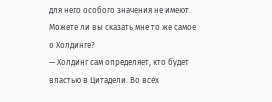для него особого значения не имеют. Можете ли вы сказать мне то же самое о Холдинге?
— Холдинг сам определяет, кто будет властью в Цитадели. Во всех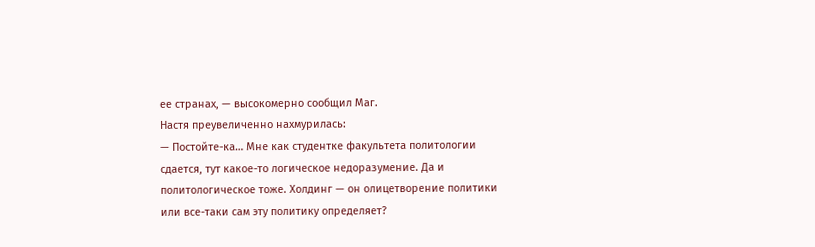ее странах, — высокомерно сообщил Маг.
Настя преувеличенно нахмурилась:
— Постойте-ка… Мне как студентке факультета политологии сдается, тут какое-то логическое недоразумение. Да и политологическое тоже. Холдинг — он олицетворение политики или все-таки сам эту политику определяет?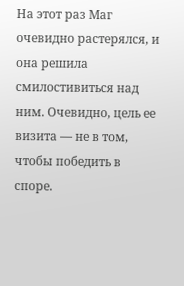На этот раз Маг очевидно растерялся, и она решила смилостивиться над ним. Очевидно, цель ее визита — не в том, чтобы победить в споре.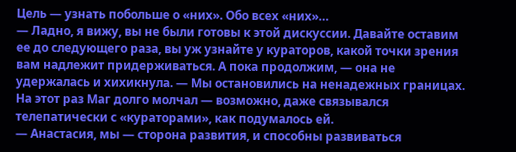Цель — узнать побольше о «них». Обо всех «них»…
— Ладно, я вижу, вы не были готовы к этой дискуссии. Давайте оставим ее до следующего раза, вы уж узнайте у кураторов, какой точки зрения вам надлежит придерживаться. А пока продолжим, — она не удержалась и хихикнула. — Мы остановились на ненадежных границах.
На этот раз Маг долго молчал — возможно, даже связывался телепатически с «кураторами», как подумалось ей.
— Анастасия, мы — сторона развития, и способны развиваться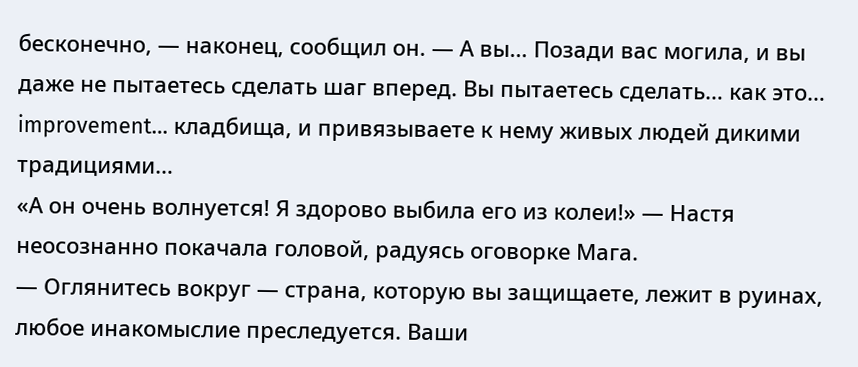бесконечно, — наконец, сообщил он. — А вы… Позади вас могила, и вы даже не пытаетесь сделать шаг вперед. Вы пытаетесь сделать… как это… improvement… кладбища, и привязываете к нему живых людей дикими традициями…
«А он очень волнуется! Я здорово выбила его из колеи!» — Настя неосознанно покачала головой, радуясь оговорке Мага.
— Оглянитесь вокруг — страна, которую вы защищаете, лежит в руинах, любое инакомыслие преследуется. Ваши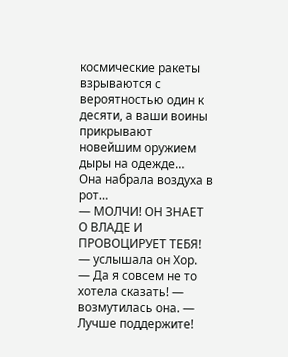космические ракеты взрываются с вероятностью один к десяти, а ваши воины прикрывают новейшим оружием дыры на одежде…
Она набрала воздуха в рот…
— МОЛЧИ! ОН ЗНАЕТ О ВЛАДЕ И ПРОВОЦИРУЕТ ТЕБЯ! — услышала он Хор.
— Да я совсем не то хотела сказать! — возмутилась она. — Лучше поддержите!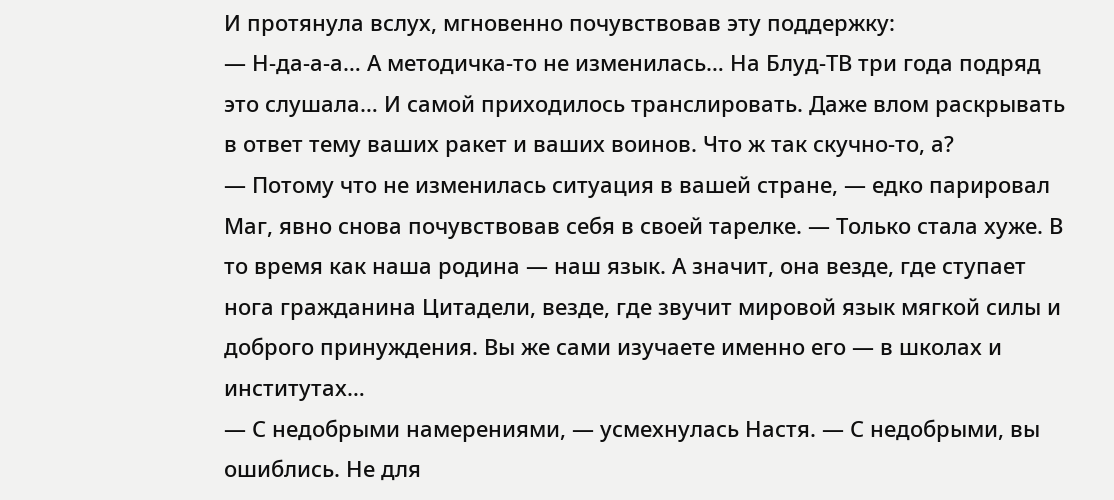И протянула вслух, мгновенно почувствовав эту поддержку:
— Н-да-а-а… А методичка-то не изменилась… На Блуд-ТВ три года подряд это слушала… И самой приходилось транслировать. Даже влом раскрывать в ответ тему ваших ракет и ваших воинов. Что ж так скучно-то, а?
— Потому что не изменилась ситуация в вашей стране, — едко парировал Маг, явно снова почувствовав себя в своей тарелке. — Только стала хуже. В то время как наша родина — наш язык. А значит, она везде, где ступает нога гражданина Цитадели, везде, где звучит мировой язык мягкой силы и доброго принуждения. Вы же сами изучаете именно его — в школах и институтах…
— С недобрыми намерениями, — усмехнулась Настя. — С недобрыми, вы ошиблись. Не для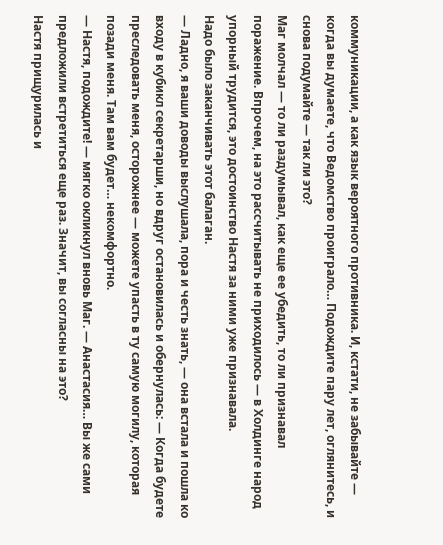коммуникации, а как язык вероятного противника. И, кстати, не забывайте — когда вы думаете, что Ведомство проиграло… Подождите пару лет, оглянитесь, и снова подумайте — так ли это?
Маг молчал — то ли раздумывал, как еще ее убедить, то ли признавал поражение. Впрочем, на это рассчитывать не приходилось — в Холдинге народ упорный трудится, это достоинство Настя за ними уже признавала.
Надо было заканчивать этот балаган.
— Ладно, я ваши доводы выслушала, пора и честь знать, — она встала и пошла ко входу в кубикл секретарши, но вдруг остановилась и обернулась: — Когда будете преследовать меня, осторожнее — можете упасть в ту самую могилу, которая позади меня. Там вам будет… некомфортно.
— Настя, подождите! — мягко окликнул вновь Маг. — Анастасия… Вы же сами предложили встретиться еще раз. Значит, вы согласны на это?
Настя прищурилась и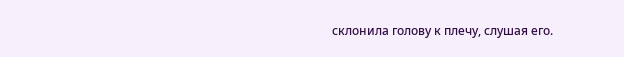склонила голову к плечу, слушая его.